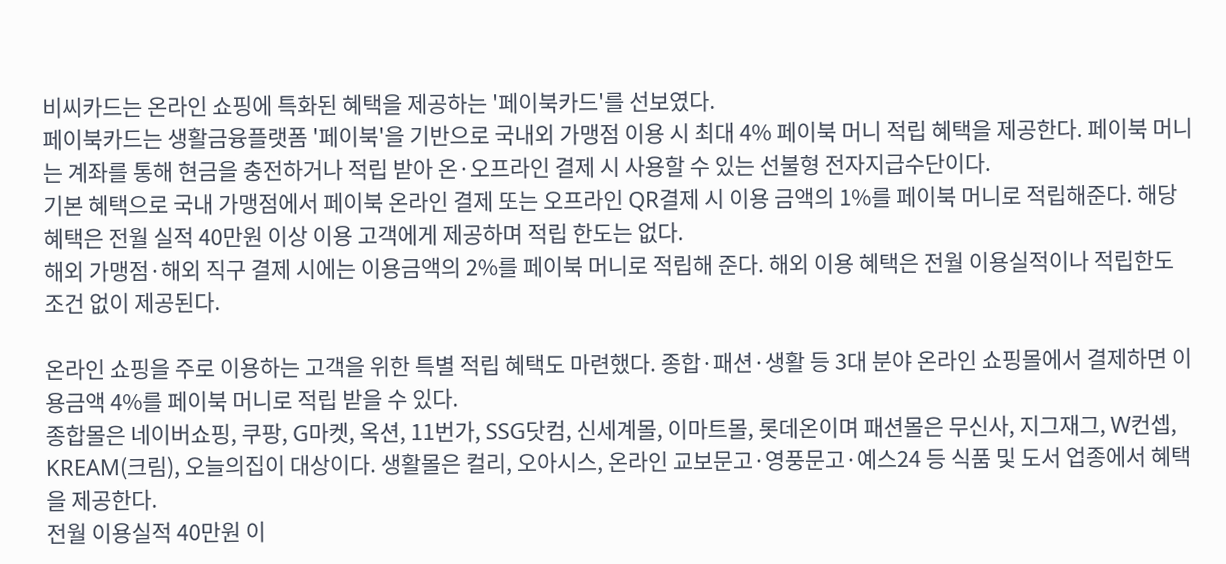비씨카드는 온라인 쇼핑에 특화된 혜택을 제공하는 '페이북카드'를 선보였다.
페이북카드는 생활금융플랫폼 '페이북'을 기반으로 국내외 가맹점 이용 시 최대 4% 페이북 머니 적립 혜택을 제공한다. 페이북 머니는 계좌를 통해 현금을 충전하거나 적립 받아 온·오프라인 결제 시 사용할 수 있는 선불형 전자지급수단이다.
기본 혜택으로 국내 가맹점에서 페이북 온라인 결제 또는 오프라인 QR결제 시 이용 금액의 1%를 페이북 머니로 적립해준다. 해당 혜택은 전월 실적 40만원 이상 이용 고객에게 제공하며 적립 한도는 없다.
해외 가맹점·해외 직구 결제 시에는 이용금액의 2%를 페이북 머니로 적립해 준다. 해외 이용 혜택은 전월 이용실적이나 적립한도 조건 없이 제공된다.

온라인 쇼핑을 주로 이용하는 고객을 위한 특별 적립 혜택도 마련했다. 종합·패션·생활 등 3대 분야 온라인 쇼핑몰에서 결제하면 이용금액 4%를 페이북 머니로 적립 받을 수 있다.
종합몰은 네이버쇼핑, 쿠팡, G마켓, 옥션, 11번가, SSG닷컴, 신세계몰, 이마트몰, 롯데온이며 패션몰은 무신사, 지그재그, W컨셉, KREAM(크림), 오늘의집이 대상이다. 생활몰은 컬리, 오아시스, 온라인 교보문고·영풍문고·예스24 등 식품 및 도서 업종에서 혜택을 제공한다.
전월 이용실적 40만원 이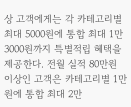상 고객에게는 각 카테고리별 최대 5000원에 통합 최대 1만3000원까지 특별적립 혜택을 제공한다. 전월 실적 80만원 이상인 고객은 카테고리별 1만원에 통합 최대 2만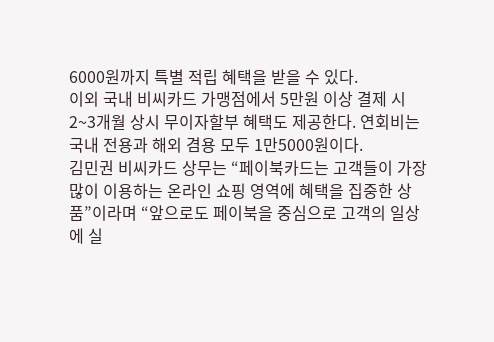6000원까지 특별 적립 혜택을 받을 수 있다.
이외 국내 비씨카드 가맹점에서 5만원 이상 결제 시 2~3개월 상시 무이자할부 혜택도 제공한다. 연회비는 국내 전용과 해외 겸용 모두 1만5000원이다.
김민권 비씨카드 상무는 “페이북카드는 고객들이 가장 많이 이용하는 온라인 쇼핑 영역에 혜택을 집중한 상품”이라며 “앞으로도 페이북을 중심으로 고객의 일상에 실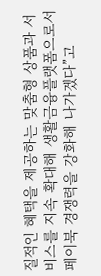질적인 혜택을 제공하는 맞춤형 상품과 서비스를 지속 확대해 생활금융플랫폼으로서 페이북 경쟁력을 강화해 나가겠다”고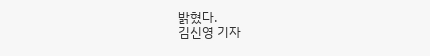밝혔다.
김신영 기자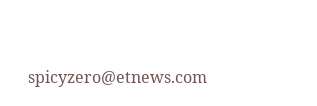spicyzero@etnews.com